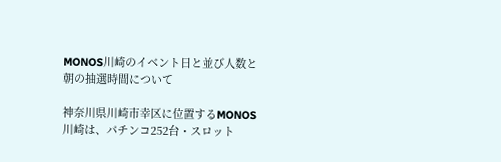MONOS川崎のイベント日と並び人数と朝の抽選時間について

神奈川県川崎市幸区に位置するMONOS川崎は、パチンコ252台・スロット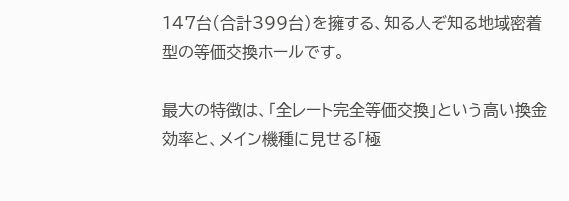147台(合計399台)を擁する、知る人ぞ知る地域密着型の等価交換ホールです。

最大の特徴は、「全レート完全等価交換」という高い換金効率と、メイン機種に見せる「極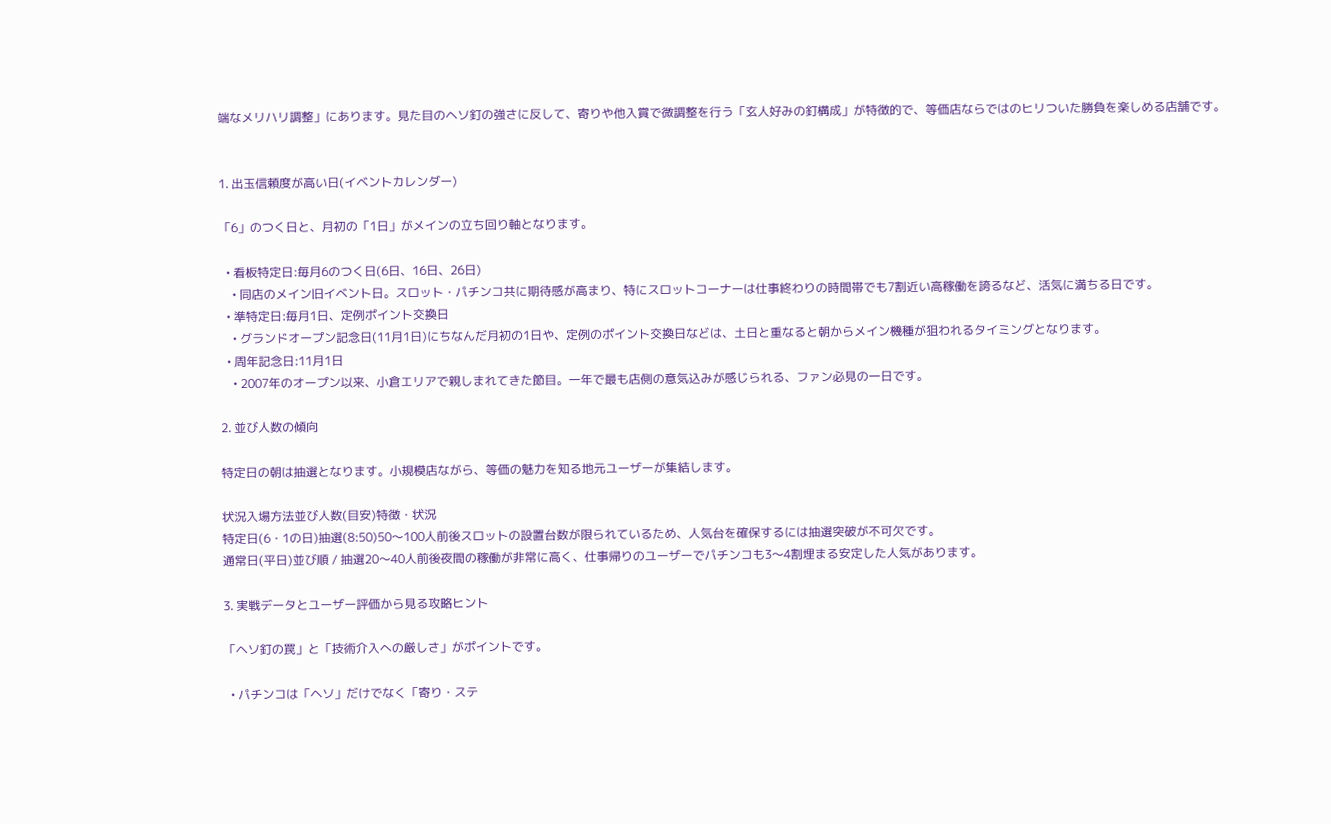端なメリハリ調整」にあります。見た目のヘソ釘の強さに反して、寄りや他入賞で微調整を行う「玄人好みの釘構成」が特徴的で、等価店ならではのヒリついた勝負を楽しめる店舗です。


1. 出玉信頼度が高い日(イベントカレンダー)

「6」のつく日と、月初の「1日」がメインの立ち回り軸となります。

  • 看板特定日:毎月6のつく日(6日、16日、26日)
    • 同店のメイン旧イベント日。スロット・パチンコ共に期待感が高まり、特にスロットコーナーは仕事終わりの時間帯でも7割近い高稼働を誇るなど、活気に満ちる日です。
  • 準特定日:毎月1日、定例ポイント交換日
    • グランドオープン記念日(11月1日)にちなんだ月初の1日や、定例のポイント交換日などは、土日と重なると朝からメイン機種が狙われるタイミングとなります。
  • 周年記念日:11月1日
    • 2007年のオープン以来、小倉エリアで親しまれてきた節目。一年で最も店側の意気込みが感じられる、ファン必見の一日です。

2. 並び人数の傾向

特定日の朝は抽選となります。小規模店ながら、等価の魅力を知る地元ユーザーが集結します。

状況入場方法並び人数(目安)特徴・状況
特定日(6・1の日)抽選(8:50)50〜100人前後スロットの設置台数が限られているため、人気台を確保するには抽選突破が不可欠です。
通常日(平日)並び順 / 抽選20〜40人前後夜間の稼働が非常に高く、仕事帰りのユーザーでパチンコも3〜4割埋まる安定した人気があります。

3. 実戦データとユーザー評価から見る攻略ヒント

「ヘソ釘の罠」と「技術介入への厳しさ」がポイントです。

  • パチンコは「ヘソ」だけでなく「寄り・ステ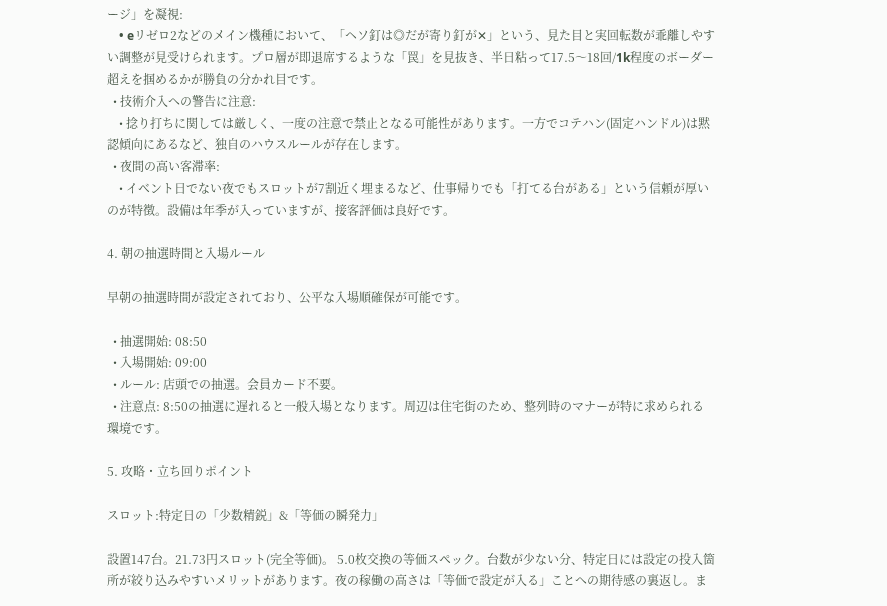ージ」を凝視:
    • eリゼロ2などのメイン機種において、「ヘソ釘は◎だが寄り釘が✕」という、見た目と実回転数が乖離しやすい調整が見受けられます。プロ層が即退席するような「罠」を見抜き、半日粘って17.5〜18回/1k程度のボーダー超えを掴めるかが勝負の分かれ目です。
  • 技術介入への警告に注意:
    • 捻り打ちに関しては厳しく、一度の注意で禁止となる可能性があります。一方でコテハン(固定ハンドル)は黙認傾向にあるなど、独自のハウスルールが存在します。
  • 夜間の高い客滞率:
    • イベント日でない夜でもスロットが7割近く埋まるなど、仕事帰りでも「打てる台がある」という信頼が厚いのが特徴。設備は年季が入っていますが、接客評価は良好です。

4. 朝の抽選時間と入場ルール

早朝の抽選時間が設定されており、公平な入場順確保が可能です。

  • 抽選開始: 08:50
  • 入場開始: 09:00
  • ルール: 店頭での抽選。会員カード不要。
  • 注意点: 8:50の抽選に遅れると一般入場となります。周辺は住宅街のため、整列時のマナーが特に求められる環境です。

5. 攻略・立ち回りポイント

スロット:特定日の「少数精鋭」&「等価の瞬発力」

設置147台。21.73円スロット(完全等価)。 5.0枚交換の等価スペック。台数が少ない分、特定日には設定の投入箇所が絞り込みやすいメリットがあります。夜の稼働の高さは「等価で設定が入る」ことへの期待感の裏返し。ま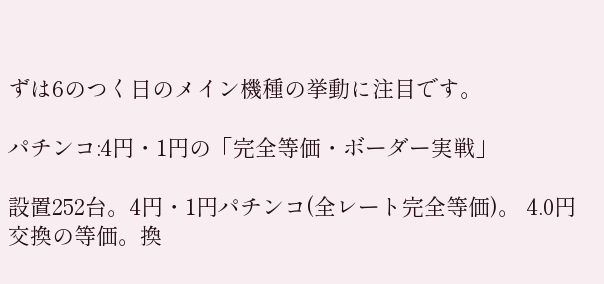ずは6のつく日のメイン機種の挙動に注目です。

パチンコ:4円・1円の「完全等価・ボーダー実戦」

設置252台。4円・1円パチンコ(全レート完全等価)。 4.0円交換の等価。換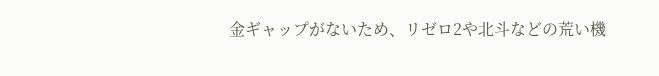金ギャップがないため、リゼロ2や北斗などの荒い機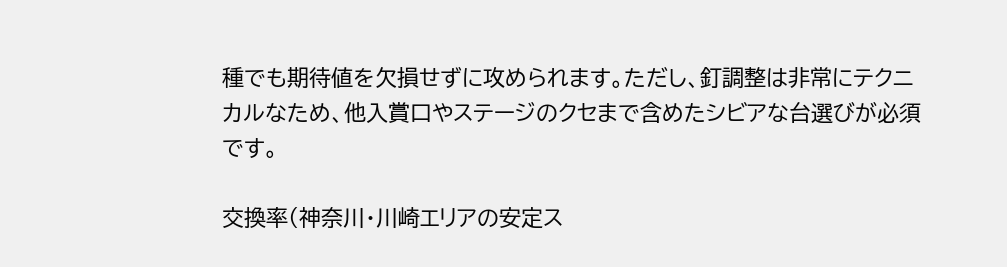種でも期待値を欠損せずに攻められます。ただし、釘調整は非常にテクニカルなため、他入賞口やステージのクセまで含めたシビアな台選びが必須です。

交換率(神奈川・川崎エリアの安定ス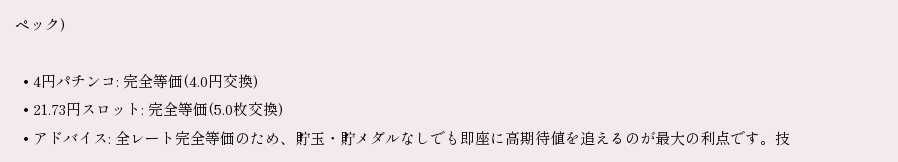ペック)

  • 4円パチンコ: 完全等価(4.0円交換)
  • 21.73円スロット: 完全等価(5.0枚交換)
  • アドバイス: 全レート完全等価のため、貯玉・貯メダルなしでも即座に高期待値を追えるのが最大の利点です。技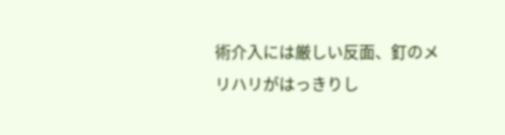術介入には厳しい反面、釘のメリハリがはっきりし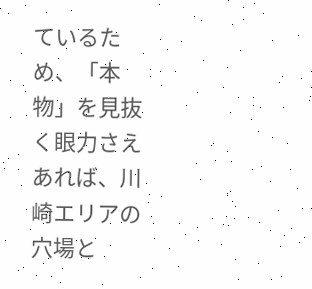ているため、「本物」を見抜く眼力さえあれば、川崎エリアの穴場と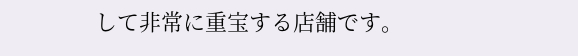して非常に重宝する店舗です。